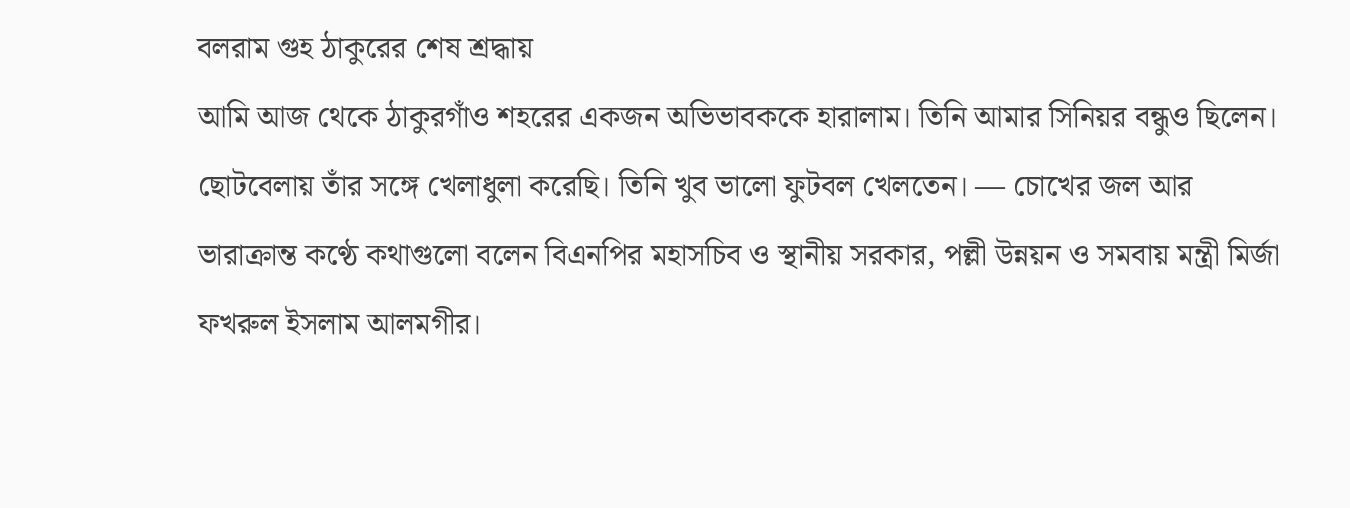বলরাম গুহ ঠাকুরের শেষ শ্রদ্ধায়
আমি আজ থেকে ঠাকুরগাঁও শহরের একজন অভিভাবককে হারালাম। তিনি আমার সিনিয়র বন্ধুও ছিলেন। ছোটবেলায় তাঁর সঙ্গে খেলাধুলা করেছি। তিনি খুব ভালো ফুটবল খেলতেন। — চোখের জল আর ভারাক্রান্ত কণ্ঠে কথাগুলো বলেন বিএনপির মহাসচিব ও স্থানীয় সরকার, পল্লী উন্নয়ন ও সমবায় মন্ত্রী মির্জা ফখরুল ইসলাম আলমগীর।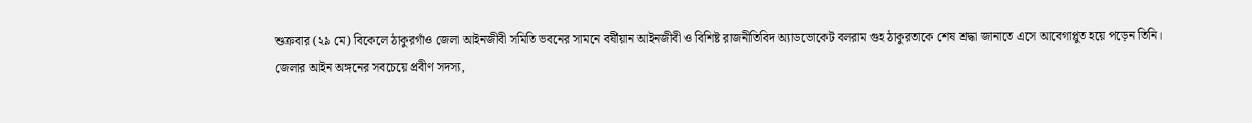শুক্রবার (২৯ মে) বিকেলে ঠাকুরগাঁও জেলা আইনজীবী সমিতি ভবনের সামনে বর্ষীয়ান আইনজীবী ও বিশিষ্ট রাজনীতিবিদ অ্যাডভোকেট বলরাম গুহ ঠাকুরতাকে শেষ শ্রদ্ধা জানাতে এসে আবেগাপ্লুত হয়ে পড়েন তিনি।
জেলার আইন অঙ্গনের সবচেয়ে প্রবীণ সদস্য,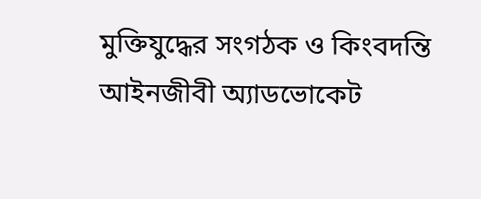মুক্তিযুদ্ধের সংগঠক ও কিংবদন্তি আইনজীবী অ্যাডভোকেট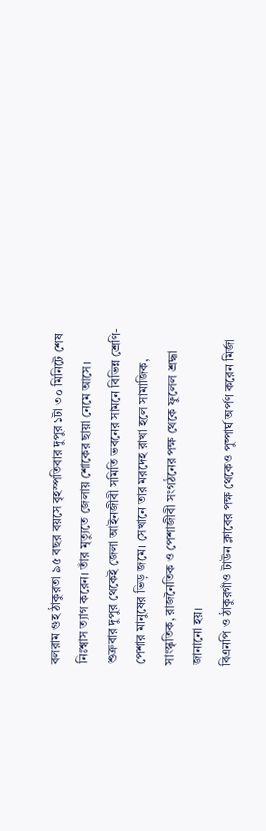বলরাম গুহ ঠাকুরতা ৯৫ বছর বয়সে বৃহস্পতিবার দুপুর ১টা ৩০ মিনিটে শেষ নিঃশ্বাস ত্যাগ করেন। তাঁর মৃত্যুতে জেলায় শোকের ছায়া নেমে আসে।
শুক্রবার দুপুর থেকেই জেলা আইনজীবী সমিতি ভবনের সামনে বিভিন্ন শ্রেণি-পেশার মানুষের ভিড় জমে। সেখানে তার মরদেহ রাখা হলে সামাজিক, সাংস্কৃতিক, রাজনৈতিক ও পেশাজীবী সংগঠনের পক্ষ থেকে ফুলেল শ্রদ্ধা জানানো হয়।
বিএনপি ও ঠাকুরগাঁও টাউন ক্লাবের পক্ষ থেকেও পুষ্পার্ঘ অর্পণ করেন মির্জা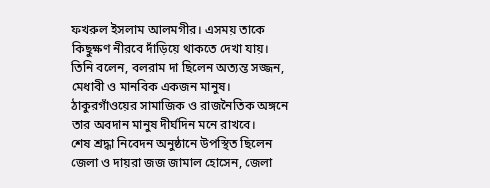ফখরুল ইসলাম আলমগীর। এসময় তাকে কিছুক্ষণ নীরবে দাঁড়িয়ে থাকতে দেখা যায়।
তিনি বলেন, বলরাম দা ছিলেন অত্যন্ত সজ্জন, মেধাবী ও মানবিক একজন মানুষ। ঠাকুরগাঁওয়ের সামাজিক ও রাজনৈতিক অঙ্গনে তার অবদান মানুষ দীর্ঘদিন মনে রাখবে।
শেষ শ্রদ্ধা নিবেদন অনুষ্ঠানে উপস্থিত ছিলেন জেলা ও দায়রা জজ জামাল হোসেন, জেলা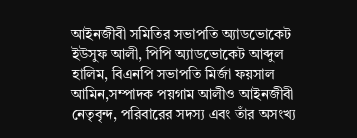আইনজীবী সমিতির সভাপতি অ্যাডভোকেট ইউসুফ আলী, পিপি অ্যাডভোকেট আব্দুল হালিম, বিএনপি সভাপতি মির্জা ফয়সাল আমিন,সম্পাদক পয়গাম আলীও আইনজীবী নেতৃবৃন্দ, পরিবারের সদস্য এবং তাঁর অসংখ্য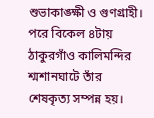শুভাকাঙ্ক্ষী ও গুণগ্রাহী।
পরে বিকেল ৪টায় ঠাকুরগাঁও কালিমন্দির শ্মশানঘাটে তাঁর শেষকৃত্য সম্পন্ন হয়।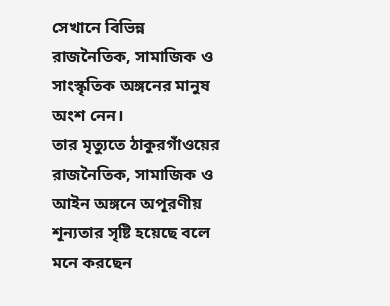সেখানে বিভিন্ন রাজনৈতিক, সামাজিক ও সাংস্কৃতিক অঙ্গনের মানুষ অংশ নেন।
তার মৃত্যুতে ঠাকুরগাঁওয়ের রাজনৈতিক, সামাজিক ও আইন অঙ্গনে অপূরণীয় শূন্যতার সৃষ্টি হয়েছে বলে মনে করছেন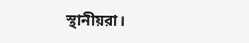স্থানীয়রা।